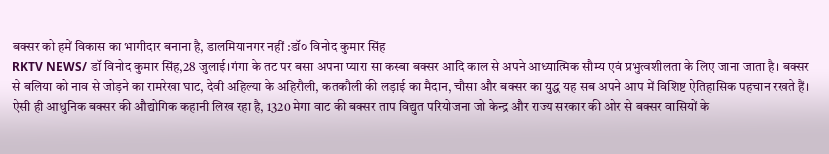बक्सर को हमें विकास का भागीदार बनाना है, डालमियानगर नहीं :डॉ० विनोद कुमार सिंह
RKTV NEWS/ डॉ विनोद कुमार सिंह,28 जुलाई।गंगा के तट पर बसा अपना प्यारा सा कस्बा बक्सर आदि काल से अपने आध्यात्मिक सौम्य एवं प्रभुत्वशीलता के लिए जाना जाता है। बक्सर से बलिया को नाव से जोड़ने का रामरेखा घाट, देवी अहिल्या के अहिरौली, कतकौली की लड़ाई का मैदान, चौसा और बक्सर का युद्ध यह सब अपने आप में विशिष्ट ऐतिहासिक पहचान रखते हैं।
ऐसी ही आधुनिक बक्सर की औद्योगिक कहानी लिख रहा है, 1320 मेगा वाट की बक्सर ताप विद्युत परियोजना जो केन्द्र और राज्य सरकार की ओर से बक्सर वासियों के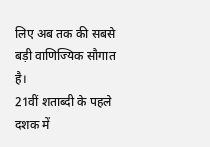लिए अब तक की सबसे बड़ी वाणिज्यिक सौगात है।
21वीं शताब्दी के पहले दशक में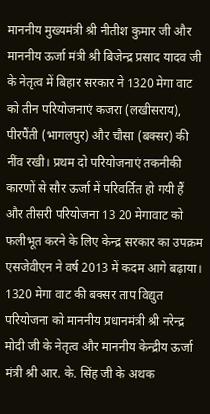माननीय मुख्यमंत्री श्री नीतीश कुमार जी और माननीय ऊर्जा मंत्री श्री बिजेन्द्र प्रसाद यादव जी के नेतृत्व में बिहार सरकार ने 1320 मेगा वाट को तीन परियोजनाएं कजरा (लखीसराय), पीरपैंती (भागलपुर) और चौसा (बक्सर) की नींव रखी। प्रथम दो परियोजनाएं तकनीकी कारणों से सौर ऊर्जा में परिवर्तित हो गयी हैं और तीसरी परियोजना 13 20 मेगावाट को फलीभूत करने के लिए केन्द्र सरकार का उपक्रम एसजेवीएन ने वर्ष 2013 में कदम आगे बढ़ाया। 1320 मेगा वाट की बक्सर ताप विद्युत परियोजना को माननीय प्रधानमंत्री श्री नरेन्द्र मोदी जी के नेतृत्व और माननीय केन्द्रीय ऊर्जा मंत्री श्री आर. के. सिंह जी के अथक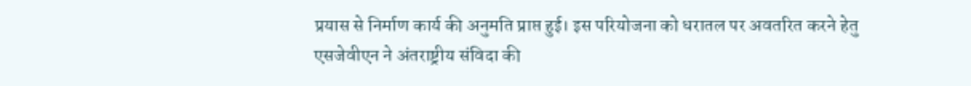प्रयास से निर्माण कार्य की अनुमति प्राप्त हुई। इस परियोजना को धरातल पर अवतरित करने हेतु एसजेवीएन ने अंतराष्ट्रीय संविदा की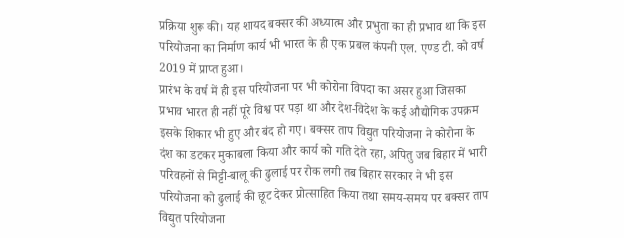प्रक्रिया शुरू की। यह शायद बक्सर की अध्यात्म और प्रभुता का ही प्रभाव था कि इस परियोजना का निर्माण कार्य भी भारत के ही एक प्रबल कंपनी एल. एण्ड टी. को वर्ष 2019 में प्राप्त हुआ।
प्रारंभ के वर्ष में ही इस परियोजना पर भी कोरोना विपदा का असर हुआ जिसका प्रभाव भारत ही नहीं पूरे विश्व पर पड़ा था और देश-विदेश के कई औद्योगिक उपक्रम इसके शिकार भी हुए और बंद हो गए। बक्सर ताप विद्युत परियोजना ने कोरोना के दंश का डटकर मुकाबला किया और कार्य को गति देते रहा, अपितु जब बिहार में भारी परिवहनों से मिट्टी-बालू की ढुलाई पर रोक लगी तब बिहार सरकार ने भी इस परियोजना को ढुलाई की छूट देकर प्रोत्साहित किया तथा समय-समय पर बक्सर ताप विद्युत परियोजना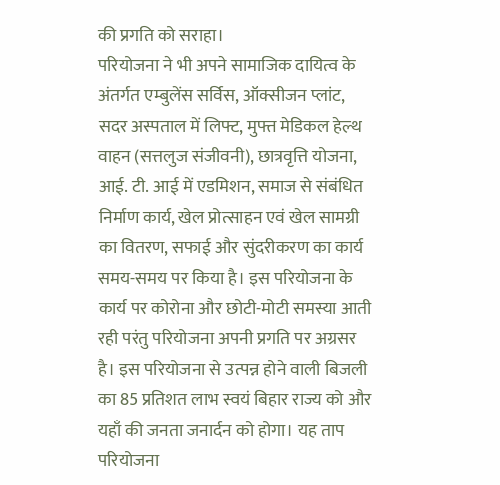की प्रगति को सराहा।
परियोजना ने भी अपने सामाजिक दायित्व के अंतर्गत एम्बुलेंस सर्विस, ऑक्सीजन प्लांट, सदर अस्पताल में लिफ्ट, मुफ्त मेडिकल हेल्थ वाहन (सत्तलुज संजीवनी), छात्रवृत्ति योजना, आई. टी. आई में एडमिशन, समाज से संबंधित निर्माण कार्य, खेल प्रोत्साहन एवं खेल सामग्री का वितरण, सफाई और सुंदरीकरण का कार्य समय-समय पर किया है। इस परियोजना के कार्य पर कोरोना और छोटी-मोटी समस्या आती रही परंतु परियोजना अपनी प्रगति पर अग्रसर है। इस परियोजना से उत्पन्न होने वाली बिजली का 85 प्रतिशत लाभ स्वयं बिहार राज्य को और यहाँ की जनता जनार्दन को होगा। यह ताप परियोजना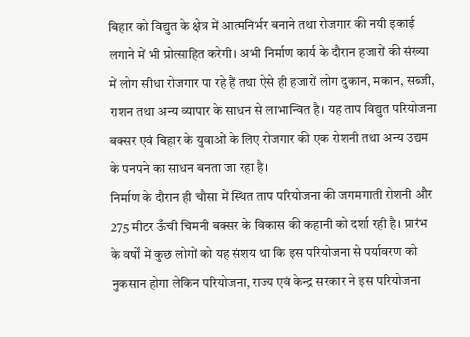बिहार को विद्युत के क्षेत्र में आत्मनिर्भर बनाने तथा रोजगार की नयी इकाई लगाने में भी प्रोत्साहित करेगी। अभी निर्माण कार्य के दौरान हजारों की संख्या में लोग सीधा रोजगार पा रहे हैं तथा ऐसे ही हजारों लोग दुकान, मकान, सब्जी, राशन तथा अन्य व्यापार के साधन से लाभान्वित है। यह ताप विद्युत परियोजना बक्सर एवं बिहार के युवाओं के लिए रोजगार की एक रोशनी तथा अन्य उद्यम के पनपने का साधन बनता जा रहा है।
निर्माण के दौरान ही चौसा में स्थित ताप परियोजना की जगमगाती रोशनी और 275 मीटर ऊँची चिमनी बक्सर के विकास की कहानी को दर्शा रही है। प्रारंभ के वर्षों में कुछ लोगों को यह संशय था कि इस परियोजना से पर्यावरण को नुकसान होगा लेकिन परियोजना, राज्य एवं केन्द्र सरकार ने इस परियोजना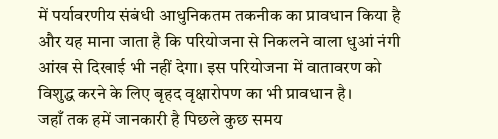में पर्यावरणीय संबंधी आधुनिकतम तकनीक का प्रावधान किया है और यह माना जाता है कि परियोजना से निकलने वाला धुआं नंगी आंख से दिखाई भी नहीं देगा। इस परियोजना में वातावरण को विशुद्ध करने के लिए बृहद वृक्षारोपण का भी प्रावधान है।
जहाँ तक हमें जानकारी है पिछले कुछ समय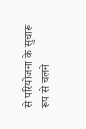से परियोजना के सुचारू रूप से चलने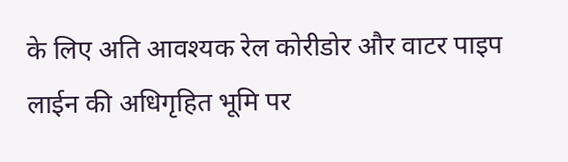के लिए अति आवश्यक रेल कोरीडोर और वाटर पाइप लाईन की अधिगृहित भूमि पर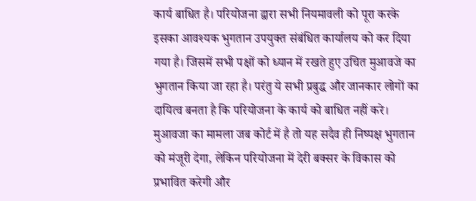कार्य बाधित है। परियोजना द्वारा सभी नियमावली को पूरा करके इसका आवश्यक भुगतान उपयुक्त संबंधित कार्यालय को कर दिया गया है। जिसमें सभी पक्षों को ध्यान में रखते हुए उचित मुआवजे का भुगतान किया जा रहा है। परंतु ये सभी प्रबुद्ध और जानकार लोगों का दायित्व बनता है कि परियोजना के कार्य को बाधित नहीं करे। मुआवजा का मामला जब कोर्ट में है तो यह सदैव ही निष्पक्ष भुगतान को मंजूरी देगा, लेकिन परियोजना में देरी बक्सर के विकास को प्रभावित करेगी और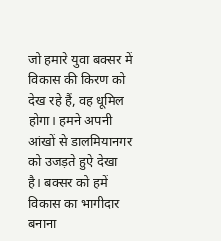जो हमारे युवा बक्सर में विकास की किरण को देख रहे हैं, वह धूमिल होगा। हमने अपनी आंखों से डालमियानगर को उजड़ते हुऐ देखा है। बक्सर को हमें विकास का भागीदार बनाना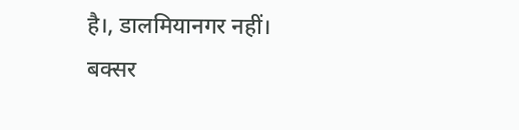है।, डालमियानगर नहीं।
बक्सर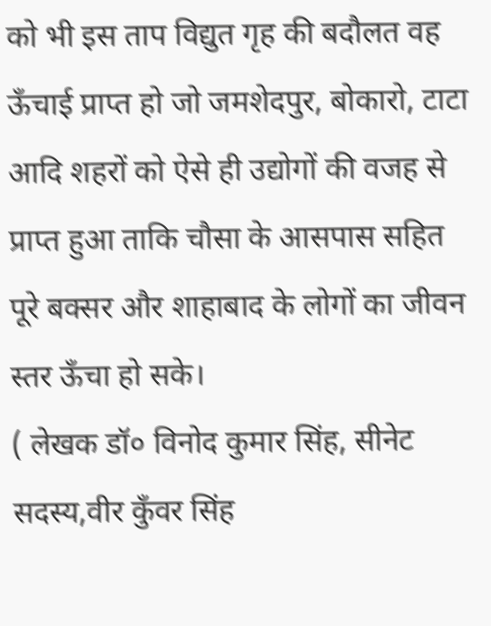को भी इस ताप विद्युत गृह की बदौलत वह ऊँचाई प्राप्त हो जो जमशेदपुर, बोकारो, टाटा आदि शहरों को ऐसे ही उद्योगों की वजह से प्राप्त हुआ ताकि चौसा के आसपास सहित पूरे बक्सर और शाहाबाद के लोगों का जीवन स्तर ऊँचा हो सके।
( लेखक डॉ० विनोद कुमार सिंह, सीनेट सदस्य,वीर कुँवर सिंह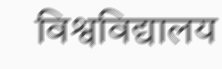विश्वविद्यालय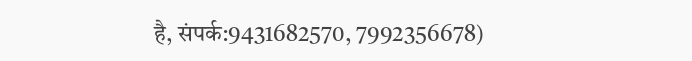है, संपर्क:9431682570, 7992356678)